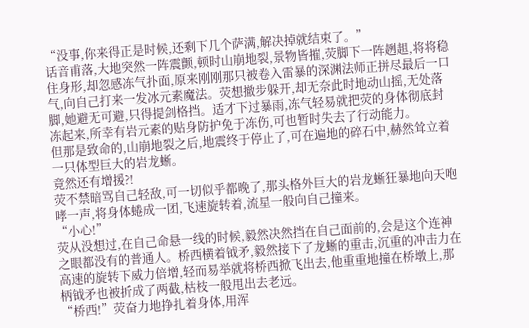“没事,你来得正是时候,还剩下几个萨满,解决掉就结束了。”
话音甫落,大地突然一阵震颤,顿时山崩地裂,景物皆摧,荧脚下一阵趔趄,将将稳住身形,却忽感冻气扑面,原来刚刚那只被卷入雷暴的深渊法师正拼尽最后一口气,向自己打来一发冰元素魔法。荧想撤步躲开,却无奈此时地动山摇,无处落脚,她避无可避,只得提剑格挡。适才下过暴雨,冻气轻易就把荧的身体彻底封冻起来,所幸有岩元素的贴身防护免于冻伤,可也暂时失去了行动能力。
但那是致命的,山崩地裂之后,地震终于停止了,可在遍地的碎石中,赫然耸立着一只体型巨大的岩龙蜥。
竟然还有增援?!
荧不禁暗骂自己轻敌,可一切似乎都晚了,那头格外巨大的岩龙蜥狂暴地向天咆哮一声,将身体蜷成一团,飞速旋转着,流星一般向自己撞来。
“小心!”
荧从没想过,在自己命悬一线的时候,毅然决然挡在自己面前的,会是这个连神之眼都没有的普通人。桥西横着钺矛,毅然接下了龙蜥的重击,沉重的冲击力在高速的旋转下威力倍增,轻而易举就将桥西掀飞出去,他重重地撞在桥墩上,那柄钺矛也被折成了两截,枯枝一般甩出去老远。
“桥西!”荧奋力地挣扎着身体,用浑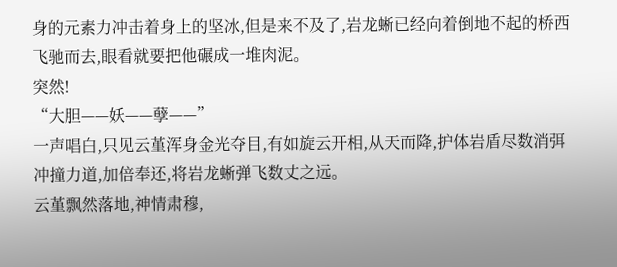身的元素力冲击着身上的坚冰,但是来不及了,岩龙蜥已经向着倒地不起的桥西飞驰而去,眼看就要把他碾成一堆肉泥。
突然!
“大胆——妖——孽——”
一声唱白,只见云堇浑身金光夺目,有如旋云开相,从天而降,护体岩盾尽数消弭冲撞力道,加倍奉还,将岩龙蜥弹飞数丈之远。
云堇飘然落地,神情肃穆,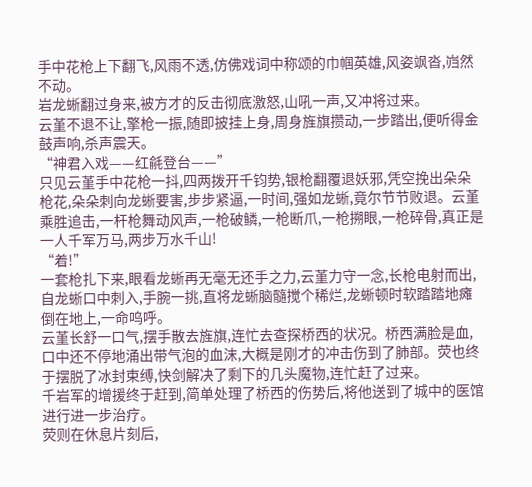手中花枪上下翻飞,风雨不透,仿佛戏词中称颂的巾帼英雄,风姿飒沓,岿然不动。
岩龙蜥翻过身来,被方才的反击彻底激怒,山吼一声,又冲将过来。
云堇不退不让,擎枪一振,随即披挂上身,周身旌旗攒动,一步踏出,便听得金鼓声响,杀声震天。
“神君入戏——红毹登台——”
只见云堇手中花枪一抖,四两拨开千钧势,银枪翻覆退妖邪,凭空挽出朵朵枪花,朵朵刺向龙蜥要害,步步紧逼,一时间,强如龙蜥,竟尔节节败退。云堇乘胜追击,一杆枪舞动风声,一枪破鳞,一枪断爪,一枪搠眼,一枪碎骨,真正是一人千军万马,两步万水千山!
“着!”
一套枪扎下来,眼看龙蜥再无毫无还手之力,云堇力守一念,长枪电射而出,自龙蜥口中刺入,手腕一挑,直将龙蜥脑髓搅个稀烂,龙蜥顿时软踏踏地瘫倒在地上,一命呜呼。
云堇长舒一口气,摆手散去旌旗,连忙去查探桥西的状况。桥西满脸是血,口中还不停地涌出带气泡的血沫,大概是刚才的冲击伤到了肺部。荧也终于摆脱了冰封束缚,快剑解决了剩下的几头魔物,连忙赶了过来。
千岩军的增援终于赶到,简单处理了桥西的伤势后,将他送到了城中的医馆进行进一步治疗。
荧则在休息片刻后,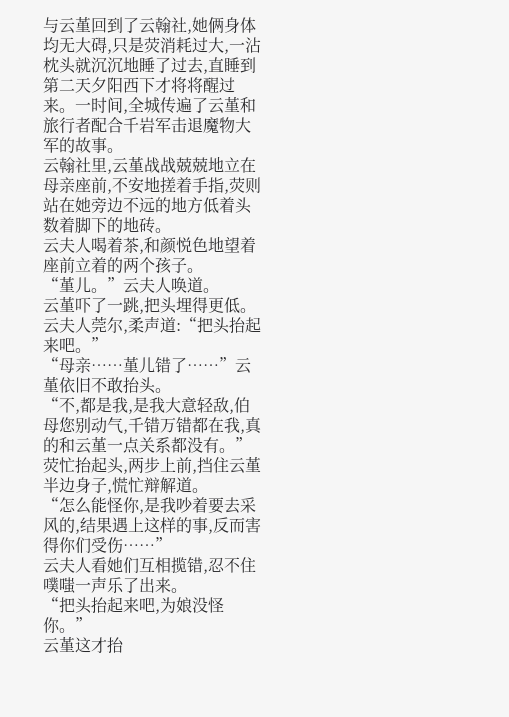与云堇回到了云翰社,她俩身体均无大碍,只是荧消耗过大,一沾枕头就沉沉地睡了过去,直睡到第二天夕阳西下才将将醒过来。一时间,全城传遍了云堇和旅行者配合千岩军击退魔物大军的故事。
云翰社里,云堇战战兢兢地立在母亲座前,不安地搓着手指,荧则站在她旁边不远的地方低着头数着脚下的地砖。
云夫人喝着茶,和颜悦色地望着座前立着的两个孩子。
“堇儿。”云夫人唤道。
云堇吓了一跳,把头埋得更低。
云夫人莞尔,柔声道:“把头抬起来吧。”
“母亲……堇儿错了……”云堇依旧不敢抬头。
“不,都是我,是我大意轻敌,伯母您别动气,千错万错都在我,真的和云堇一点关系都没有。”荧忙抬起头,两步上前,挡住云堇半边身子,慌忙辩解道。
“怎么能怪你,是我吵着要去采风的,结果遇上这样的事,反而害得你们受伤……”
云夫人看她们互相揽错,忍不住噗嗤一声乐了出来。
“把头抬起来吧,为娘没怪你。”
云堇这才抬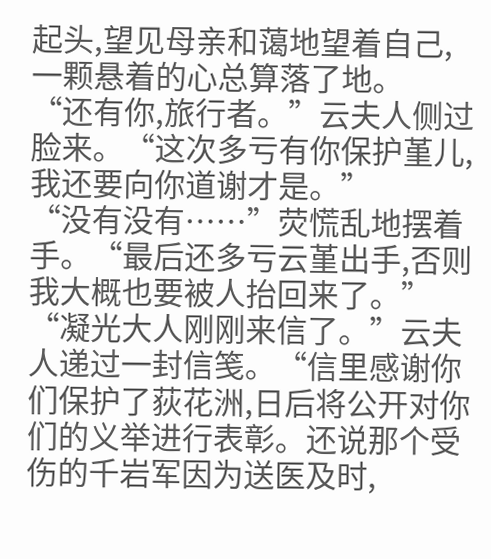起头,望见母亲和蔼地望着自己,一颗悬着的心总算落了地。
“还有你,旅行者。”云夫人侧过脸来。“这次多亏有你保护堇儿,我还要向你道谢才是。”
“没有没有……”荧慌乱地摆着手。“最后还多亏云堇出手,否则我大概也要被人抬回来了。”
“凝光大人刚刚来信了。”云夫人递过一封信笺。“信里感谢你们保护了荻花洲,日后将公开对你们的义举进行表彰。还说那个受伤的千岩军因为送医及时,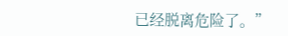已经脱离危险了。”